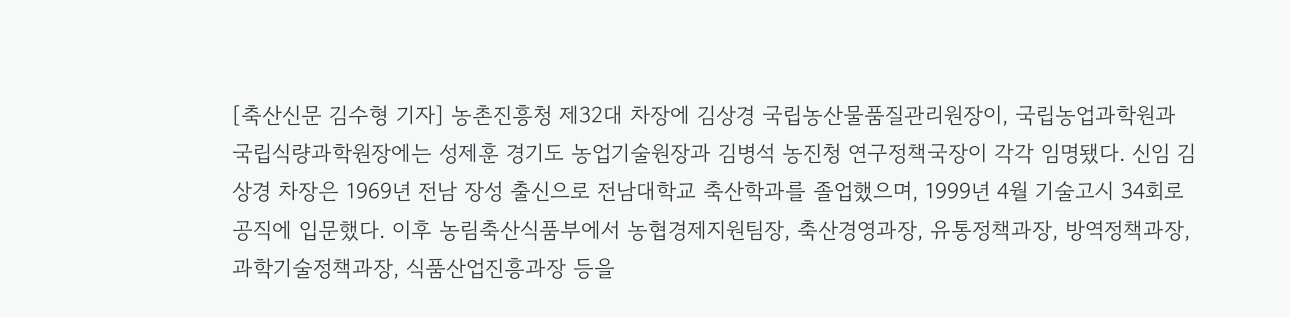[축산신문 김수형 기자] 농촌진흥청 제32대 차장에 김상경 국립농산물품질관리원장이, 국립농업과학원과 국립식량과학원장에는 성제훈 경기도 농업기술원장과 김병석 농진청 연구정책국장이 각각 임명됐다. 신임 김상경 차장은 1969년 전남 장성 출신으로 전남대학교 축산학과를 졸업했으며, 1999년 4월 기술고시 34회로 공직에 입문했다. 이후 농림축산식품부에서 농협경제지원팀장, 축산경영과장, 유통정책과장, 방역정책과장, 과학기술정책과장, 식품산업진흥과장 등을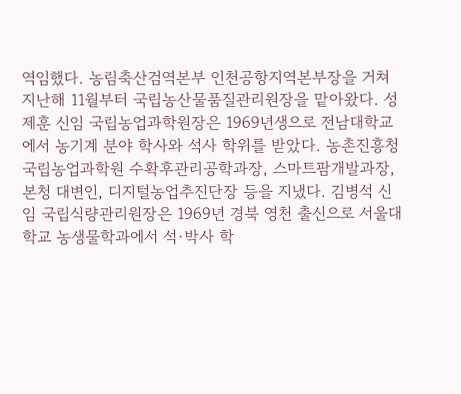역임했다. 농림축산검역본부 인천공항지역본부장을 거쳐 지난해 11월부터 국립농산물품질관리원장을 맡아왔다. 성제훈 신임 국립농업과학원장은 1969년생으로 전남대학교에서 농기계 분야 학사와 석사 학위를 받았다. 농촌진흥청 국립농업과학원 수확후관리공학과장, 스마트팜개발과장, 본청 대변인, 디지털농업추진단장 등을 지냈다. 김병석 신임 국립식량관리원장은 1969년 경북 영천 출신으로 서울대학교 농생물학과에서 석·박사 학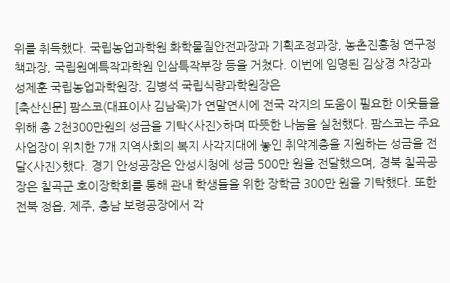위를 취득했다. 국립농업과학원 화학물질안전과장과 기획조정과장, 농촌진흥청 연구정책과장, 국립원예특작과학원 인삼특작부장 등을 거쳤다. 이번에 임명된 김상경 차장과 성제훈 국립농업과학원장, 김병석 국립식량과학원장은
[축산신문] 팜스코(대표이사 김남욱)가 연말연시에 전국 각지의 도움이 필요한 이웃들을 위해 총 2천300만원의 성금을 기탁<사진>하며 따뜻한 나눔을 실천했다. 팜스코는 주요 사업장이 위치한 7개 지역사회의 복지 사각지대에 놓인 취약계층을 지원하는 성금을 전달<사진>했다. 경기 안성공장은 안성시청에 성금 500만 원을 전달했으며, 경북 칠곡공장은 칠곡군 호이장학회를 통해 관내 학생들을 위한 장학금 300만 원을 기탁했다. 또한 전북 정읍, 제주, 충남 보령공장에서 각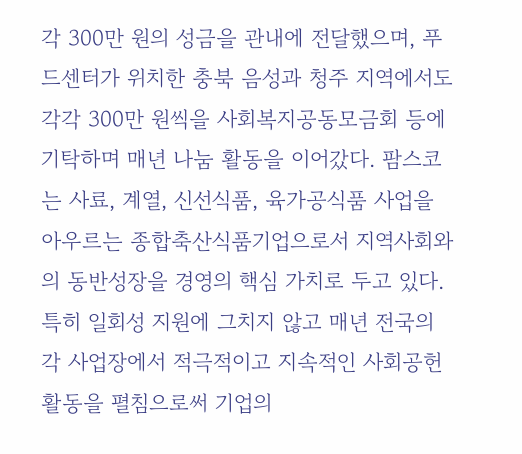각 300만 원의 성금을 관내에 전달했으며, 푸드센터가 위치한 충북 음성과 청주 지역에서도 각각 300만 원씩을 사회복지공동모금회 등에 기탁하며 매년 나눔 활동을 이어갔다. 팜스코는 사료, 계열, 신선식품, 육가공식품 사업을 아우르는 종합축산식품기업으로서 지역사회와의 동반성장을 경영의 핵심 가치로 두고 있다. 특히 일회성 지원에 그치지 않고 매년 전국의 각 사업장에서 적극적이고 지속적인 사회공헌 활동을 펼침으로써 기업의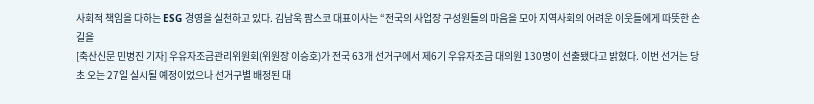사회적 책임을 다하는 ESG 경영을 실천하고 있다. 김남욱 팜스코 대표이사는 “전국의 사업장 구성원들의 마음을 모아 지역사회의 어려운 이웃들에게 따뜻한 손길을
[축산신문 민병진 기자] 우유자조금관리위원회(위원장 이승호)가 전국 63개 선거구에서 제6기 우유자조금 대의원 130명이 선출됐다고 밝혔다. 이번 선거는 당초 오는 27일 실시될 예정이었으나 선거구별 배정된 대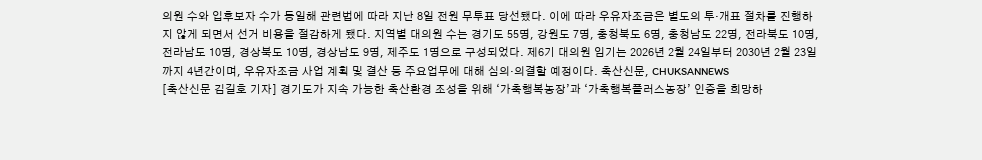의원 수와 입후보자 수가 동일해 관련법에 따라 지난 8일 전원 무투표 당선됐다. 이에 따라 우유자조금은 별도의 투·개표 절차를 진행하지 않게 되면서 선거 비용을 절감하게 됐다. 지역별 대의원 수는 경기도 55명, 강원도 7명, 충청북도 6명, 충청남도 22명, 전라북도 10명, 전라남도 10명, 경상북도 10명, 경상남도 9명, 제주도 1명으로 구성되었다. 제6기 대의원 임기는 2026년 2월 24일부터 2030년 2월 23일까지 4년간이며, 우유자조금 사업 계획 및 결산 등 주요업무에 대해 심의·의결할 예정이다. 축산신문, CHUKSANNEWS
[축산신문 김길호 기자] 경기도가 지속 가능한 축산환경 조성을 위해 ‘가축행복농장’과 ‘가축행복플러스농장’ 인증을 희망하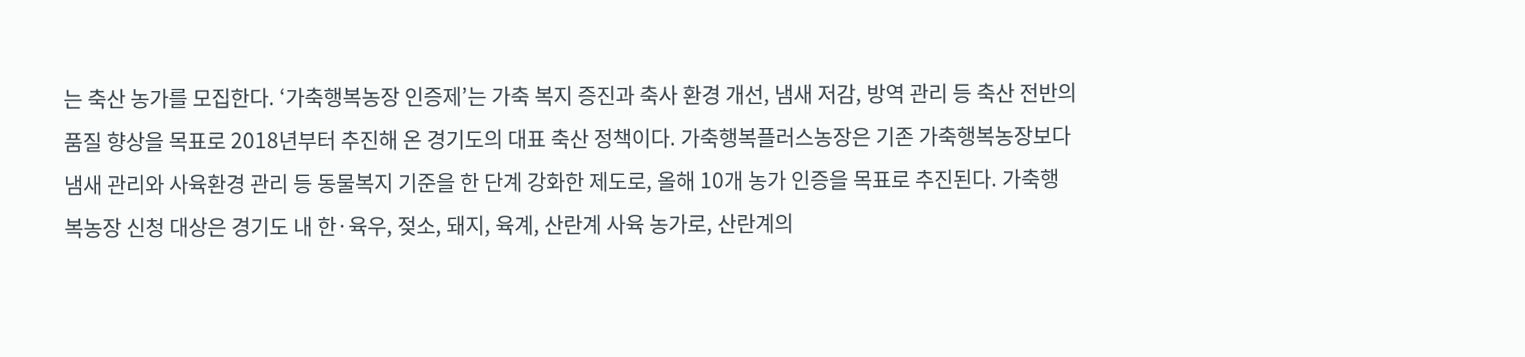는 축산 농가를 모집한다. ‘가축행복농장 인증제’는 가축 복지 증진과 축사 환경 개선, 냄새 저감, 방역 관리 등 축산 전반의 품질 향상을 목표로 2018년부터 추진해 온 경기도의 대표 축산 정책이다. 가축행복플러스농장은 기존 가축행복농장보다 냄새 관리와 사육환경 관리 등 동물복지 기준을 한 단계 강화한 제도로, 올해 10개 농가 인증을 목표로 추진된다. 가축행복농장 신청 대상은 경기도 내 한·육우, 젖소, 돼지, 육계, 산란계 사육 농가로, 산란계의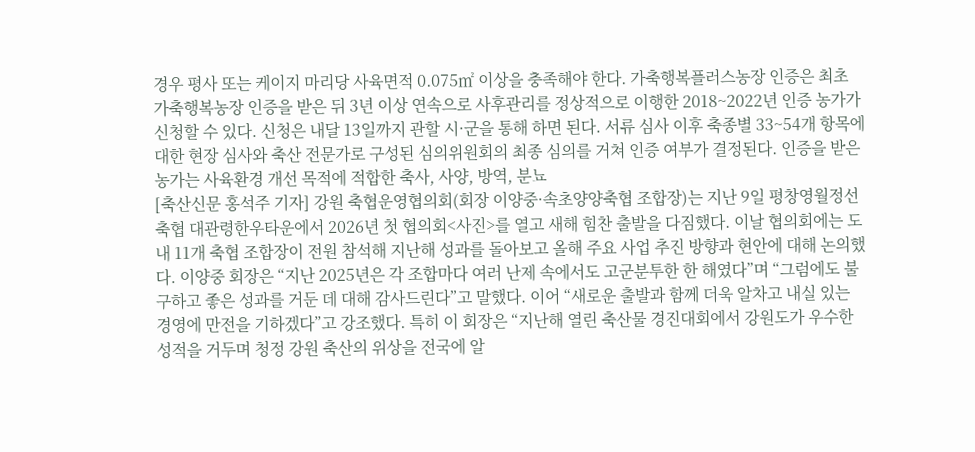경우 평사 또는 케이지 마리당 사육면적 0.075㎡ 이상을 충족해야 한다. 가축행복플러스농장 인증은 최초 가축행복농장 인증을 받은 뒤 3년 이상 연속으로 사후관리를 정상적으로 이행한 2018~2022년 인증 농가가 신청할 수 있다. 신청은 내달 13일까지 관할 시·군을 통해 하면 된다. 서류 심사 이후 축종별 33~54개 항목에 대한 현장 심사와 축산 전문가로 구성된 심의위원회의 최종 심의를 거쳐 인증 여부가 결정된다. 인증을 받은 농가는 사육환경 개선 목적에 적합한 축사, 사양, 방역, 분뇨
[축산신문 홍석주 기자] 강원 축협운영협의회(회장 이양중·속초양양축협 조합장)는 지난 9일 평창영월정선축협 대관령한우타운에서 2026년 첫 협의회<사진>를 열고 새해 힘찬 출발을 다짐했다. 이날 협의회에는 도내 11개 축협 조합장이 전원 참석해 지난해 성과를 돌아보고 올해 주요 사업 추진 방향과 현안에 대해 논의했다. 이양중 회장은 “지난 2025년은 각 조합마다 여러 난제 속에서도 고군분투한 한 해였다”며 “그럼에도 불구하고 좋은 성과를 거둔 데 대해 감사드린다”고 말했다. 이어 “새로운 출발과 함께 더욱 알차고 내실 있는 경영에 만전을 기하겠다”고 강조했다. 특히 이 회장은 “지난해 열린 축산물 경진대회에서 강원도가 우수한 성적을 거두며 청정 강원 축산의 위상을 전국에 알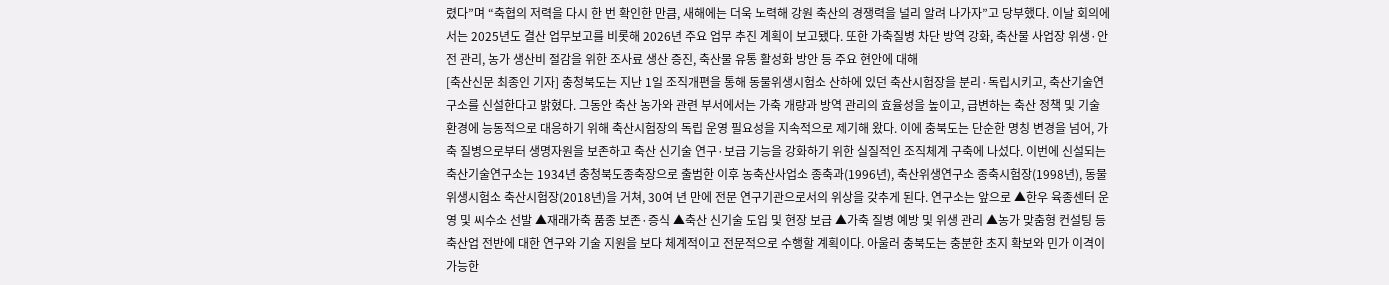렸다”며 “축협의 저력을 다시 한 번 확인한 만큼, 새해에는 더욱 노력해 강원 축산의 경쟁력을 널리 알려 나가자”고 당부했다. 이날 회의에서는 2025년도 결산 업무보고를 비롯해 2026년 주요 업무 추진 계획이 보고됐다. 또한 가축질병 차단 방역 강화, 축산물 사업장 위생·안전 관리, 농가 생산비 절감을 위한 조사료 생산 증진, 축산물 유통 활성화 방안 등 주요 현안에 대해
[축산신문 최종인 기자] 충청북도는 지난 1일 조직개편을 통해 동물위생시험소 산하에 있던 축산시험장을 분리·독립시키고, 축산기술연구소를 신설한다고 밝혔다. 그동안 축산 농가와 관련 부서에서는 가축 개량과 방역 관리의 효율성을 높이고, 급변하는 축산 정책 및 기술 환경에 능동적으로 대응하기 위해 축산시험장의 독립 운영 필요성을 지속적으로 제기해 왔다. 이에 충북도는 단순한 명칭 변경을 넘어, 가축 질병으로부터 생명자원을 보존하고 축산 신기술 연구·보급 기능을 강화하기 위한 실질적인 조직체계 구축에 나섰다. 이번에 신설되는 축산기술연구소는 1934년 충청북도종축장으로 출범한 이후 농축산사업소 종축과(1996년), 축산위생연구소 종축시험장(1998년), 동물위생시험소 축산시험장(2018년)을 거쳐, 30여 년 만에 전문 연구기관으로서의 위상을 갖추게 된다. 연구소는 앞으로 ▲한우 육종센터 운영 및 씨수소 선발 ▲재래가축 품종 보존·증식 ▲축산 신기술 도입 및 현장 보급 ▲가축 질병 예방 및 위생 관리 ▲농가 맞춤형 컨설팅 등 축산업 전반에 대한 연구와 기술 지원을 보다 체계적이고 전문적으로 수행할 계획이다. 아울러 충북도는 충분한 초지 확보와 민가 이격이 가능한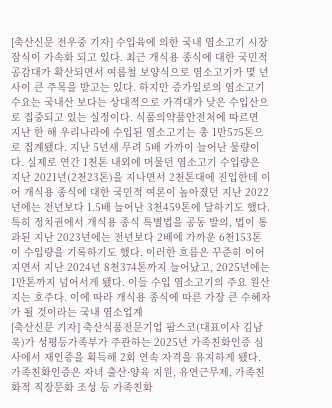[축산신문 전우중 기자] 수입육에 의한 국내 염소고기 시장 잠식이 가속화 되고 있다. 최근 개식용 종식에 대한 국민적 공감대가 확산되면서 여름철 보양식으로 염소고기가 몇 년 사이 큰 주목을 받고는 있다. 하지만 증가일로의 염소고기 수요는 국내산 보다는 상대적으로 가격대가 낮은 수입산으로 집중되고 있는 실정이다. 식품의약품안전처에 따르면 지난 한 해 우리나라에 수입된 염소고기는 총 1만575톤으로 집계됐다. 지난 5년새 무려 5배 가까이 늘어난 물량이다. 실제로 연간 1천톤 내외에 머물던 염소고기 수입량은 지난 2021년(2천23톤)을 지나면서 2천톤대에 진입한데 이어 개식용 종식에 대한 국민적 여론이 높아졌던 지난 2022년에는 전년보다 1.5배 늘어난 3천459톤에 달하기도 했다. 특히 정치권에서 개식용 종식 특별법을 공동 발의, 법이 통과된 지난 2023년에는 전년보다 2배에 가까운 6천153톤이 수입량을 기록하기도 했다. 이러한 흐름은 꾸준히 이어지면서 지난 2024년 8천374톤까지 늘어났고, 2025년에는 1만톤까지 넘어서게 됐다. 이들 수입 염소고기의 주요 원산지는 호주다. 이에 따라 개식용 종식에 따른 가장 큰 수혜자가 될 것이라는 국내 염소업계
[축산신문 기자] 축산식품전문기업 팜스코(대표이사 김남욱)가 성평등가족부가 주관하는 2025년 가족친화인증 심사에서 재인증을 획득해 2회 연속 자격을 유지하게 됐다. 가족친화인증은 자녀 출산·양육 지원, 유연근무제, 가족친화적 직장문화 조성 등 가족친화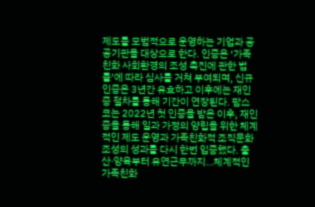제도를 모범적으로 운영하는 기업과 공공기관을 대상으로 한다. 인증은 ‘가족친화 사회환경의 조성 촉진에 관한 법률’에 따라 심사를 거쳐 부여되며, 신규 인증은 3년간 유효하고 이후에는 재인증 절차를 통해 기간이 연장된다. 팜스코는 2022년 첫 인증을 받은 이후, 재인증을 통해 일과 가정의 양립을 위한 체계적인 제도 운영과 가족친화적 조직문화 조성의 성과를 다시 한번 입증했다. 출산·양육부터 유연근무까지…체계적인 가족친화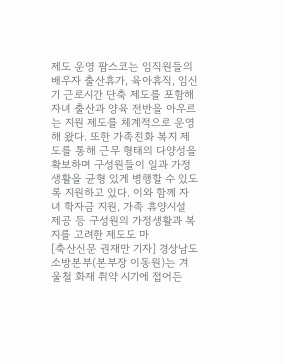제도 운영 팜스코는 임직원들의 배우자 출산휴가, 육아휴직, 임신기 근로시간 단축 제도를 포함해 자녀 출산과 양육 전반을 아우르는 지원 제도를 체계적으로 운영해 왔다. 또한 가족친화 복지 제도를 통해 근무 형태의 다양성을 확보하며 구성원들이 일과 가정생활을 균형 있게 병행할 수 있도록 지원하고 있다. 이와 함께 자녀 학자금 지원, 가족 휴양시설 제공 등 구성원의 가정생활과 복지를 고려한 제도도 마
[축산신문 권재만 기자] 경상남도 소방본부(본부장 이동원)는 겨울철 화재 취약 시기에 접어든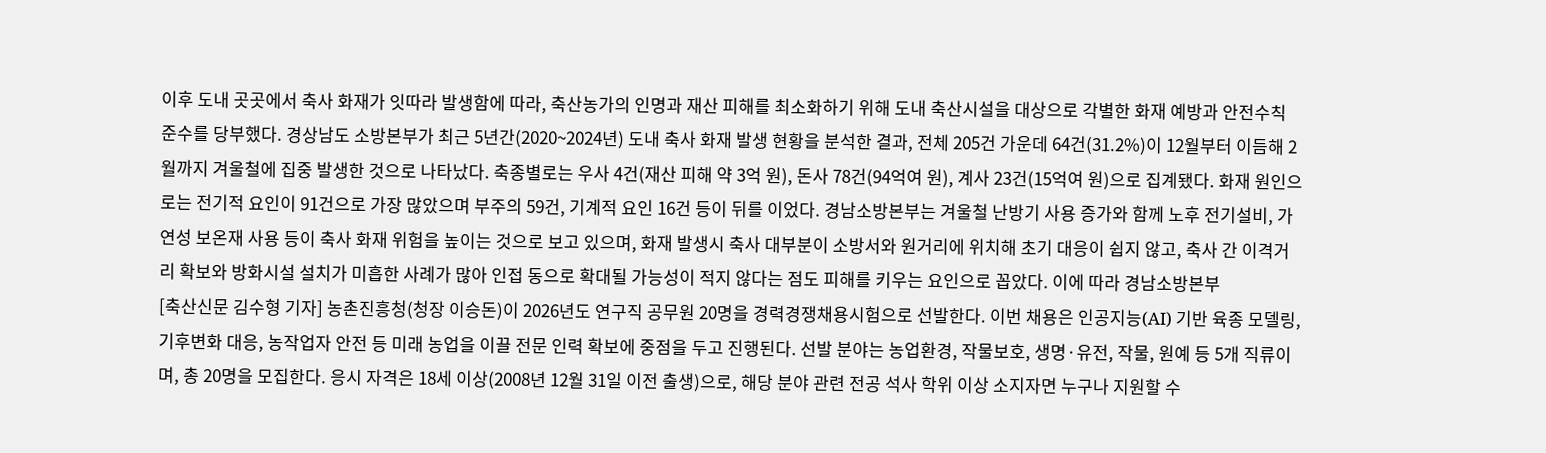이후 도내 곳곳에서 축사 화재가 잇따라 발생함에 따라, 축산농가의 인명과 재산 피해를 최소화하기 위해 도내 축산시설을 대상으로 각별한 화재 예방과 안전수칙 준수를 당부했다. 경상남도 소방본부가 최근 5년간(2020~2024년) 도내 축사 화재 발생 현황을 분석한 결과, 전체 205건 가운데 64건(31.2%)이 12월부터 이듬해 2월까지 겨울철에 집중 발생한 것으로 나타났다. 축종별로는 우사 4건(재산 피해 약 3억 원), 돈사 78건(94억여 원), 계사 23건(15억여 원)으로 집계됐다. 화재 원인으로는 전기적 요인이 91건으로 가장 많았으며 부주의 59건, 기계적 요인 16건 등이 뒤를 이었다. 경남소방본부는 겨울철 난방기 사용 증가와 함께 노후 전기설비, 가연성 보온재 사용 등이 축사 화재 위험을 높이는 것으로 보고 있으며, 화재 발생시 축사 대부분이 소방서와 원거리에 위치해 초기 대응이 쉽지 않고, 축사 간 이격거리 확보와 방화시설 설치가 미흡한 사례가 많아 인접 동으로 확대될 가능성이 적지 않다는 점도 피해를 키우는 요인으로 꼽았다. 이에 따라 경남소방본부
[축산신문 김수형 기자] 농촌진흥청(청장 이승돈)이 2026년도 연구직 공무원 20명을 경력경쟁채용시험으로 선발한다. 이번 채용은 인공지능(AI) 기반 육종 모델링, 기후변화 대응, 농작업자 안전 등 미래 농업을 이끌 전문 인력 확보에 중점을 두고 진행된다. 선발 분야는 농업환경, 작물보호, 생명·유전, 작물, 원예 등 5개 직류이며, 총 20명을 모집한다. 응시 자격은 18세 이상(2008년 12월 31일 이전 출생)으로, 해당 분야 관련 전공 석사 학위 이상 소지자면 누구나 지원할 수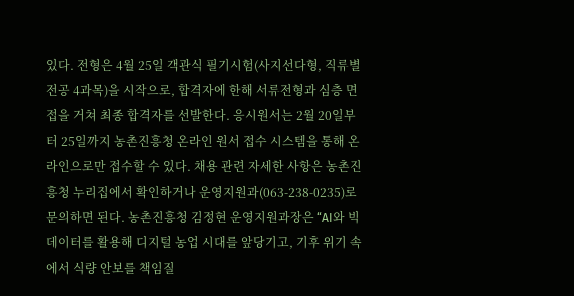있다. 전형은 4월 25일 객관식 필기시험(사지선다형, 직류별 전공 4과목)을 시작으로, 합격자에 한해 서류전형과 심층 면접을 거쳐 최종 합격자를 선발한다. 응시원서는 2월 20일부터 25일까지 농촌진흥청 온라인 원서 접수 시스템을 통해 온라인으로만 접수할 수 있다. 채용 관련 자세한 사항은 농촌진흥청 누리집에서 확인하거나 운영지원과(063-238-0235)로 문의하면 된다. 농촌진흥청 김정현 운영지원과장은 “AI와 빅데이터를 활용해 디지털 농업 시대를 앞당기고, 기후 위기 속에서 식량 안보를 책임질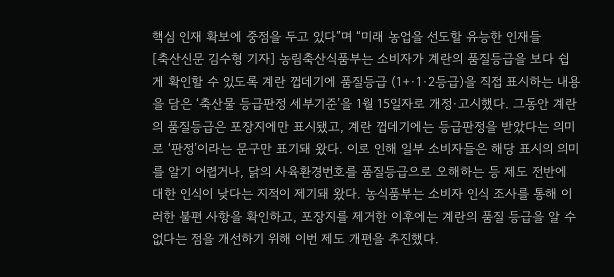핵심 인재 확보에 중점을 두고 있다”며 “미래 농업을 선도할 유능한 인재들
[축산신문 김수형 기자] 농림축산식품부는 소비자가 계란의 품질등급을 보다 쉽게 확인할 수 있도록 계란 껍데기에 품질등급 (1+·1·2등급)을 직접 표시하는 내용을 담은 ‘축산물 등급판정 세부기준’을 1월 15일자로 개정·고시했다. 그동안 계란의 품질등급은 포장지에만 표시됐고, 계란 껍데기에는 등급판정을 받았다는 의미로 ‘판정’이라는 문구만 표기돼 왔다. 이로 인해 일부 소비자들은 해당 표시의 의미를 알기 어렵거나, 닭의 사육환경번호를 품질등급으로 오해하는 등 제도 전반에 대한 인식이 낮다는 지적이 제기돼 왔다. 농식품부는 소비자 인식 조사를 통해 이러한 불편 사항을 확인하고, 포장지를 제거한 이후에는 계란의 품질 등급을 알 수 없다는 점을 개선하기 위해 이번 제도 개편을 추진했다.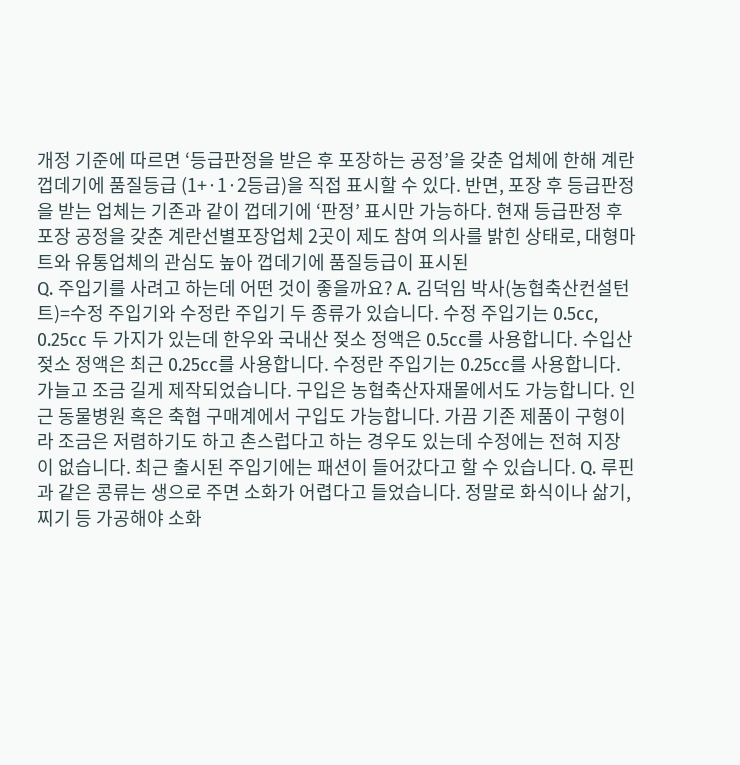개정 기준에 따르면 ‘등급판정을 받은 후 포장하는 공정’을 갖춘 업체에 한해 계란 껍데기에 품질등급 (1+·1·2등급)을 직접 표시할 수 있다. 반면, 포장 후 등급판정을 받는 업체는 기존과 같이 껍데기에 ‘판정’ 표시만 가능하다. 현재 등급판정 후 포장 공정을 갖춘 계란선별포장업체 2곳이 제도 참여 의사를 밝힌 상태로, 대형마트와 유통업체의 관심도 높아 껍데기에 품질등급이 표시된
Q. 주입기를 사려고 하는데 어떤 것이 좋을까요? A. 김덕임 박사(농협축산컨설턴트)=수정 주입기와 수정란 주입기 두 종류가 있습니다. 수정 주입기는 0.5cc, 0.25cc 두 가지가 있는데 한우와 국내산 젖소 정액은 0.5cc를 사용합니다. 수입산 젖소 정액은 최근 0.25cc를 사용합니다. 수정란 주입기는 0.25cc를 사용합니다. 가늘고 조금 길게 제작되었습니다. 구입은 농협축산자재몰에서도 가능합니다. 인근 동물병원 혹은 축협 구매계에서 구입도 가능합니다. 가끔 기존 제품이 구형이라 조금은 저렴하기도 하고 촌스럽다고 하는 경우도 있는데 수정에는 전혀 지장이 없습니다. 최근 출시된 주입기에는 패션이 들어갔다고 할 수 있습니다. Q. 루핀과 같은 콩류는 생으로 주면 소화가 어렵다고 들었습니다. 정말로 화식이나 삶기, 찌기 등 가공해야 소화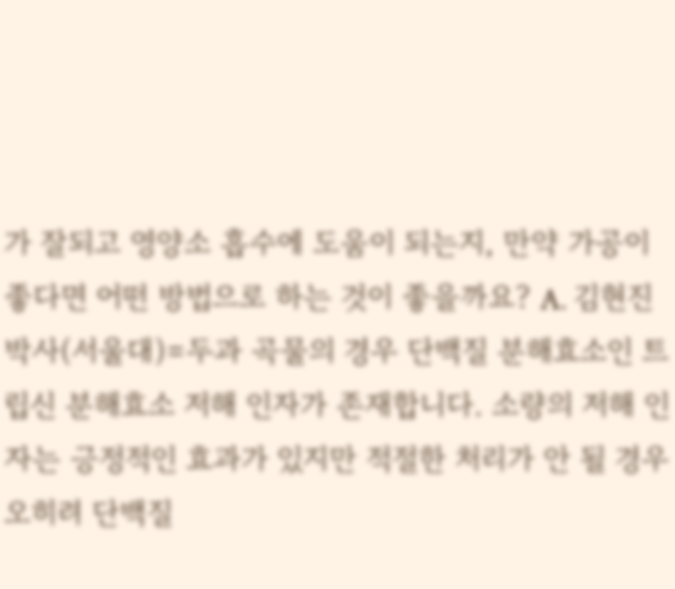가 잘되고 영양소 흡수에 도움이 되는지, 만약 가공이 좋다면 어떤 방법으로 하는 것이 좋을까요? A. 김현진 박사(서울대)=두과 곡물의 경우 단백질 분해효소인 트립신 분해효소 저해 인자가 존재합니다. 소량의 저해 인자는 긍정적인 효과가 있지만 적절한 처리가 안 될 경우 오히려 단백질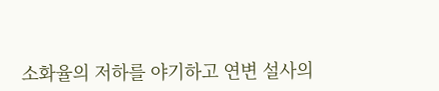소화율의 저하를 야기하고 연변 설사의